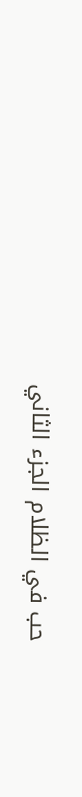حب في الظلام الجزء الثاني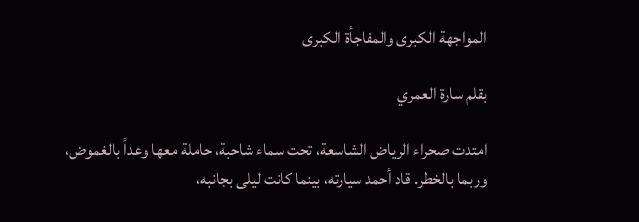المواجهة الكبرى والمفاجأة الكبرى

بقلم سارة العمري

امتدت صحراء الرياض الشاسعة، تحت سماء شاحبة، حاملة معها وعداً بالغموض، وربما بالخطر. قاد أحمد سيارته، بينما كانت ليلى بجانبه،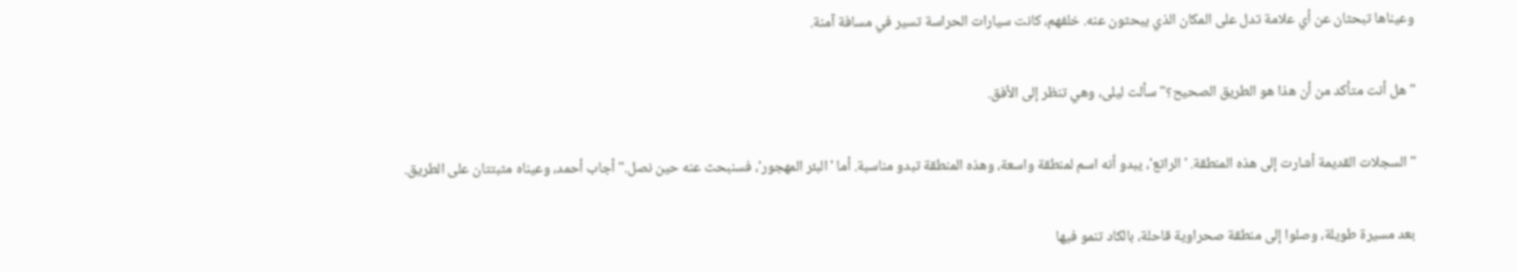وعيناها تبحثان عن أي علامة تدل على المكان الذي يبحثون عنه. خلفهم، كانت سيارات الحراسة تسير في مسافة آمنة.

"هل أنت متأكد من أن هذا هو الطريق الصحيح؟" سألت ليلى، وهي تنظر إلى الأفق.

"السجلات القديمة أشارت إلى هذه المنطقة. 'الراتع'، يبدو أنه اسم لمنطقة واسعة، وهذه المنطقة تبدو مناسبة. أما 'البئر المهجور'، فسنبحث عنه حين نصل." أجاب أحمد، وعيناه مثبتتان على الطريق.

بعد مسيرة طويلة، وصلوا إلى منطقة صحراوية قاحلة، بالكاد تنمو فيها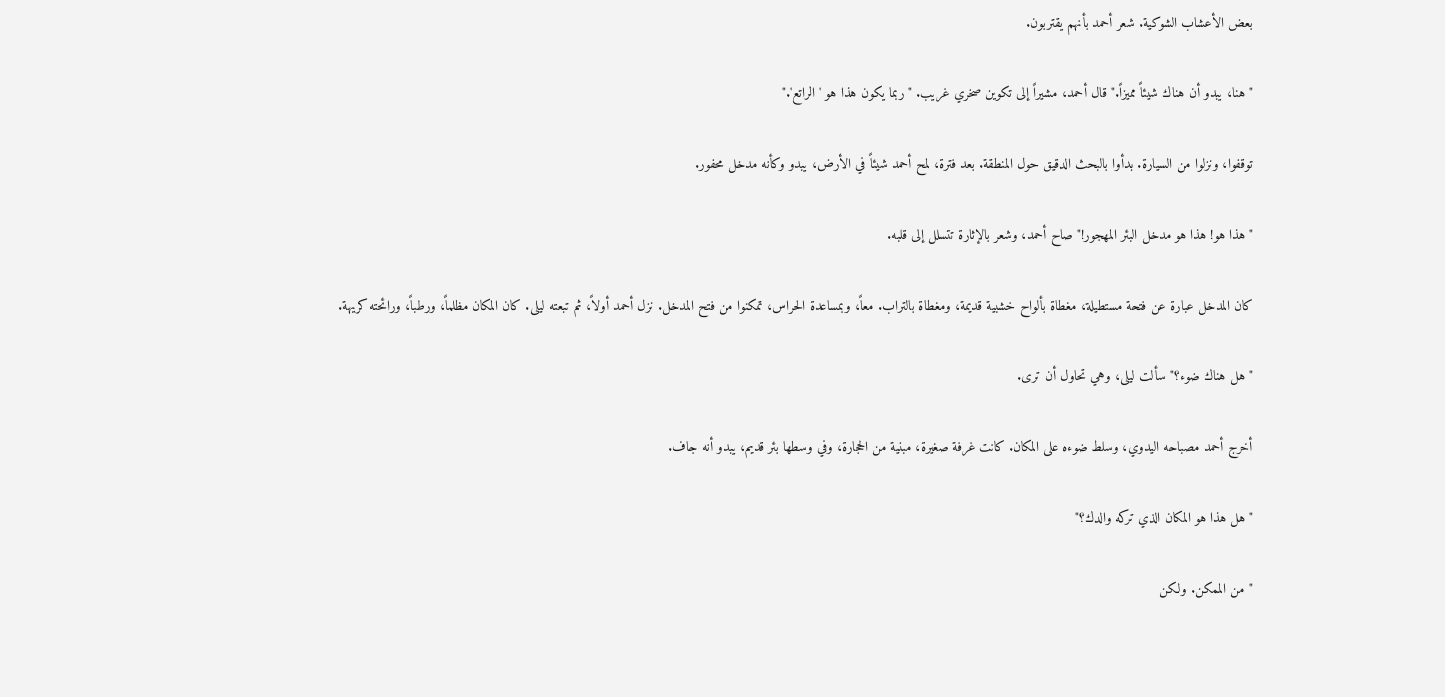بعض الأعشاب الشوكية. شعر أحمد بأنهم يقتربون.

"هنا، يبدو أن هناك شيئاً مميزاً." قال أحمد، مشيراً إلى تكوين صخري غريب. "ربما يكون هذا هو 'الراتع'."

توقفوا، ونزلوا من السيارة. بدأوا بالبحث الدقيق حول المنطقة. بعد فترة، لمح أحمد شيئاً في الأرض، يبدو وكأنه مدخل محفور.

"هذا هو! هذا هو مدخل البئر المهجور!" صاح أحمد، وشعر بالإثارة تتسلل إلى قلبه.

كان المدخل عبارة عن فتحة مستطيلة، مغطاة بألواح خشبية قديمة، ومغطاة بالتراب. معاً، وبمساعدة الحراس، تمكنوا من فتح المدخل. نزل أحمد أولاً، ثم تبعته ليلى. كان المكان مظلماً، ورطباً، ورائحته كريهة.

"هل هناك ضوء؟" سألت ليلى، وهي تحاول أن ترى.

أخرج أحمد مصباحه اليدوي، وسلط ضوءه على المكان. كانت غرفة صغيرة، مبنية من الحجارة، وفي وسطها بئر قديم، يبدو أنه جاف.

"هل هذا هو المكان الذي تركه والدك؟"

"من الممكن. ولكن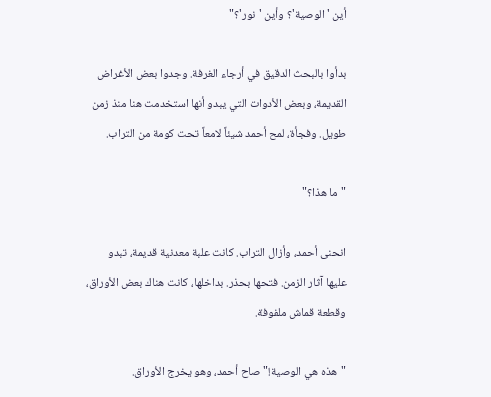أين 'الوصية'؟ وأين 'نور'؟"

بدأوا بالبحث الدقيق في أرجاء الغرفة. وجدوا بعض الأغراض القديمة، وبعض الأدوات التي يبدو أنها استخدمت هنا منذ زمن طويل. وفجأة، لمح أحمد شيئاً لامعاً تحت كومة من التراب.

"ما هذا؟"

انحنى أحمد، وأزال التراب. كانت علبة معدنية قديمة، تبدو عليها آثار الزمن. فتحها بحذر. بداخلها، كانت هناك بعض الأوراق، وقطعة قماش ملفوفة.

"هذه هي الوصية!" صاح أحمد، وهو يخرج الأوراق.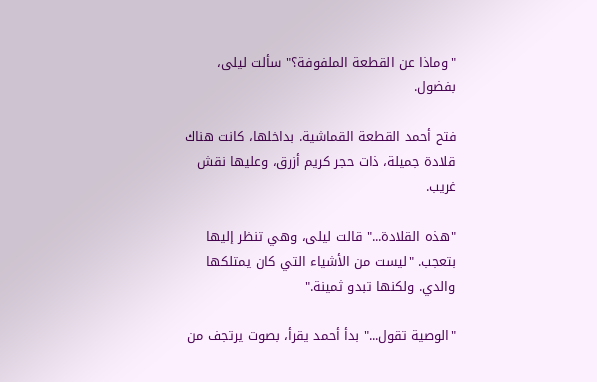"وماذا عن القطعة الملفوفة؟" سألت ليلى، بفضول.

فتح أحمد القطعة القماشية. بداخلها، كانت هناك قلادة جميلة، ذات حجر كريم أزرق، وعليها نقش غريب.

"هذه القلادة..." قالت ليلى، وهي تنظر إليها بتعجب. "ليست من الأشياء التي كان يمتلكها والدي. ولكنها تبدو ثمينة."

"الوصية تقول..." بدأ أحمد يقرأ، بصوت يرتجف من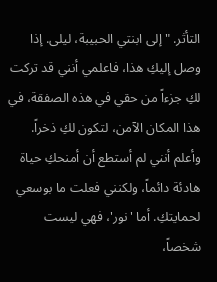التأثر. "إلى ابنتي الحبيبة، ليلى. إذا وصل إليكِ هذا، فاعلمي أنني قد تركت لكِ جزءاً من حقي في هذه الصفقة، في هذا المكان الآمن، لتكون لكِ ذخراً. وأعلم أنني لم أستطع أن أمنحكِ حياة هادئة دائماً، ولكنني فعلت ما بوسعي لحمايتكِ. أما 'نور'، فهي ليست شخصاً،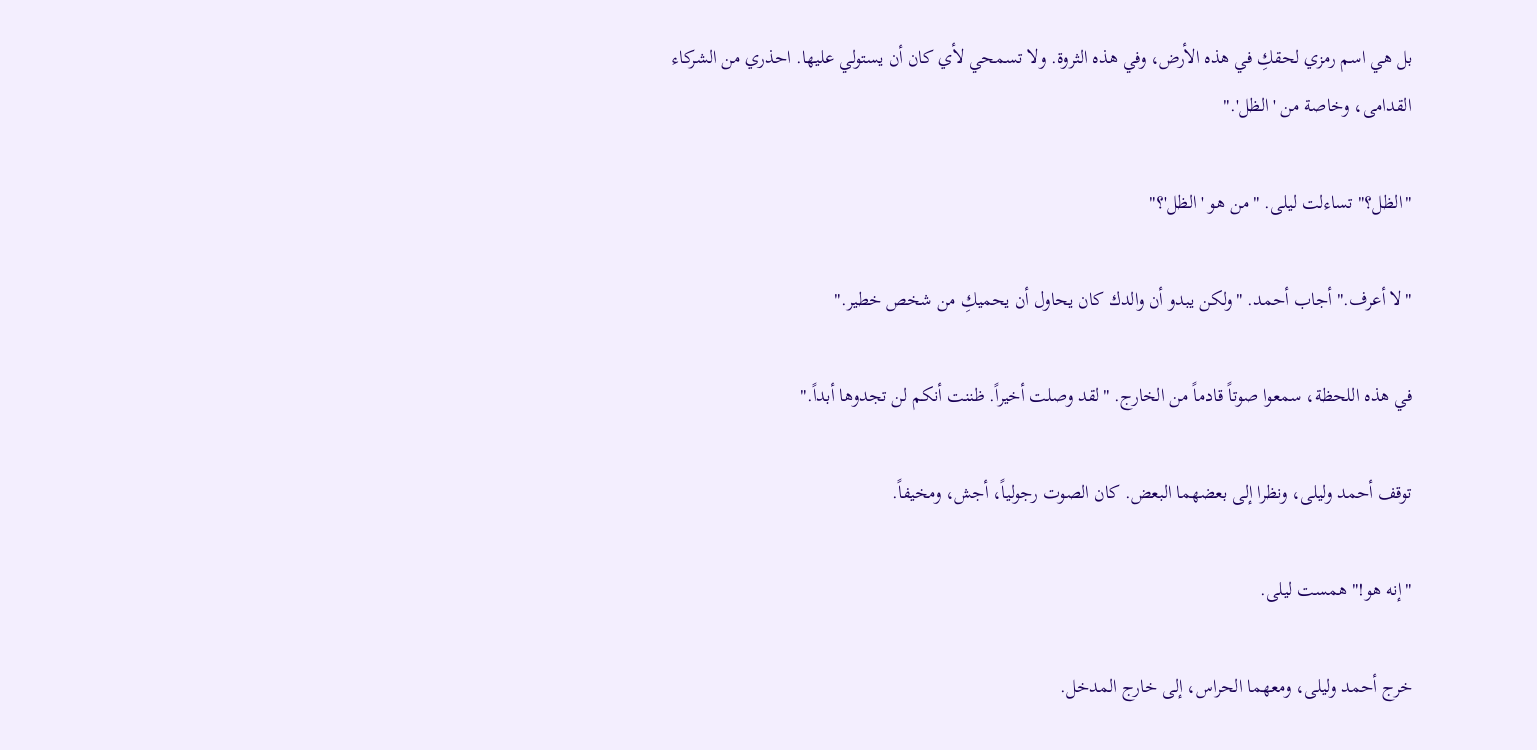بل هي اسم رمزي لحقكِ في هذه الأرض، وفي هذه الثروة. ولا تسمحي لأي كان أن يستولي عليها. احذري من الشركاء القدامى، وخاصة من 'الظل'."

"الظل؟" تساءلت ليلى. "من هو 'الظل'؟"

"لا أعرف." أجاب أحمد. "ولكن يبدو أن والدك كان يحاول أن يحميكِ من شخص خطير."

في هذه اللحظة، سمعوا صوتاً قادماً من الخارج. "لقد وصلت أخيراً. ظننت أنكم لن تجدوها أبداً."

توقف أحمد وليلى، ونظرا إلى بعضهما البعض. كان الصوت رجولياً، أجش، ومخيفاً.

"إنه هو!" همست ليلى.

خرج أحمد وليلى، ومعهما الحراس، إلى خارج المدخل.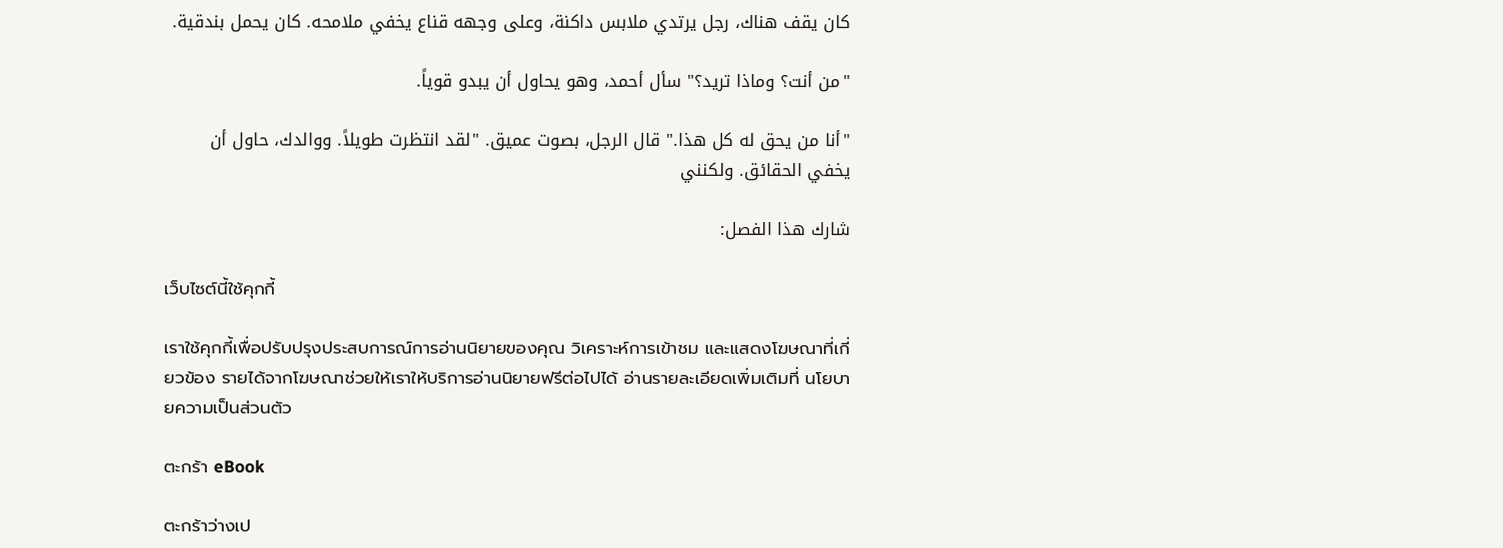كان يقف هناك، رجل يرتدي ملابس داكنة، وعلى وجهه قناع يخفي ملامحه. كان يحمل بندقية.

"من أنت؟ وماذا تريد؟" سأل أحمد، وهو يحاول أن يبدو قوياً.

"أنا من يحق له كل هذا." قال الرجل، بصوت عميق. "لقد انتظرت طويلاً. ووالدك، حاول أن يخفي الحقائق. ولكنني

شارك هذا الفصل:

เว็บไซต์นี้ใช้คุกกี้

เราใช้คุกกี้เพื่อปรับปรุงประสบการณ์การอ่านนิยายของคุณ วิเคราะห์การเข้าชม และแสดงโฆษณาที่เกี่ยวข้อง รายได้จากโฆษณาช่วยให้เราให้บริการอ่านนิยายฟรีต่อไปได้ อ่านรายละเอียดเพิ่มเติมที่ นโยบายความเป็นส่วนตัว

ตะกร้า eBook

ตะกร้าว่างเป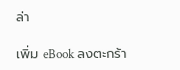ล่า

เพิ่ม eBook ลงตะกร้า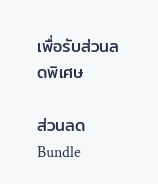เพื่อรับส่วนลดพิเศษ

ส่วนลด Bundle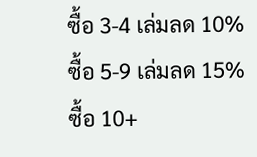ซื้อ 3-4 เล่มลด 10%
ซื้อ 5-9 เล่มลด 15%
ซื้อ 10+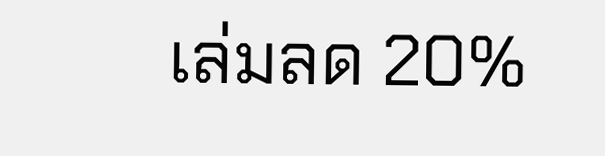เล่มลด 20%